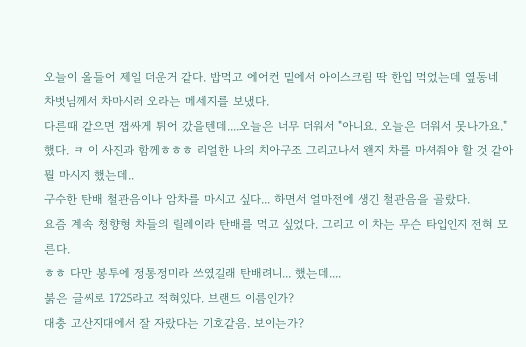오늘이 올들어 제일 더운거 같다. 밥먹고 에어컨 밑에서 아이스크림 딱 한입 먹었는데 옆동네 차벗님께서 차마시러 오라는 메세지를 보냈다.
다른때 같으면 잽싸게 튀어 갔을텐데....오늘은 너무 더워서 "아니요. 오늘은 더워서 못나가요."
했다. ㅋ 이 사진과 함께ㅎㅎㅎ 리얼한 나의 치아구조 그리고나서 왠지 차를 마셔줘야 할 것 같아 뭘 마시지 했는데..
구수한 탄배 철관음이나 암차를 마시고 싶다... 하면서 얼마전에 생긴 철관음을 골랐다.
요즘 계속 청향형 차들의 릴레이라 탄배를 먹고 싶었다. 그리고 이 차는 무슨 타입인지 전혀 모른다.
ㅎㅎ 다만 봉투에 정통정미라 쓰였길래 탄배려니... 했는데....
붉은 글씨로 1725라고 적혀있다. 브랜드 이름인가?
대충 고산지대에서 잘 자랐다는 기호같음. 보이는가?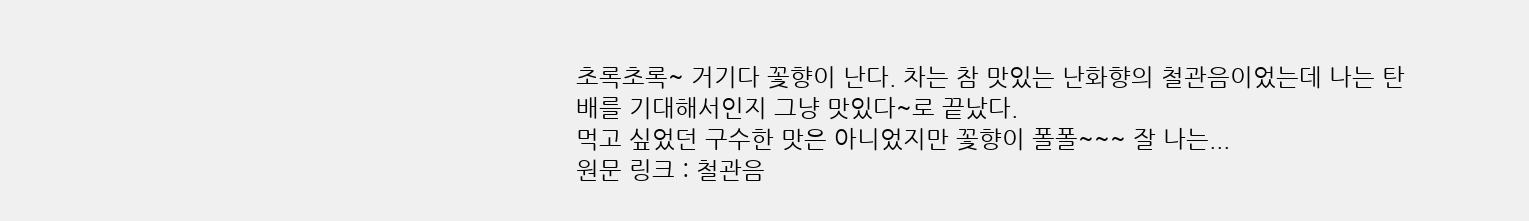초록초록~ 거기다 꽃향이 난다. 차는 참 맛있는 난화향의 철관음이었는데 나는 탄배를 기대해서인지 그냥 맛있다~로 끝났다.
먹고 싶었던 구수한 맛은 아니었지만 꽃향이 폴폴~~~ 잘 나는...
원문 링크 : 철관음